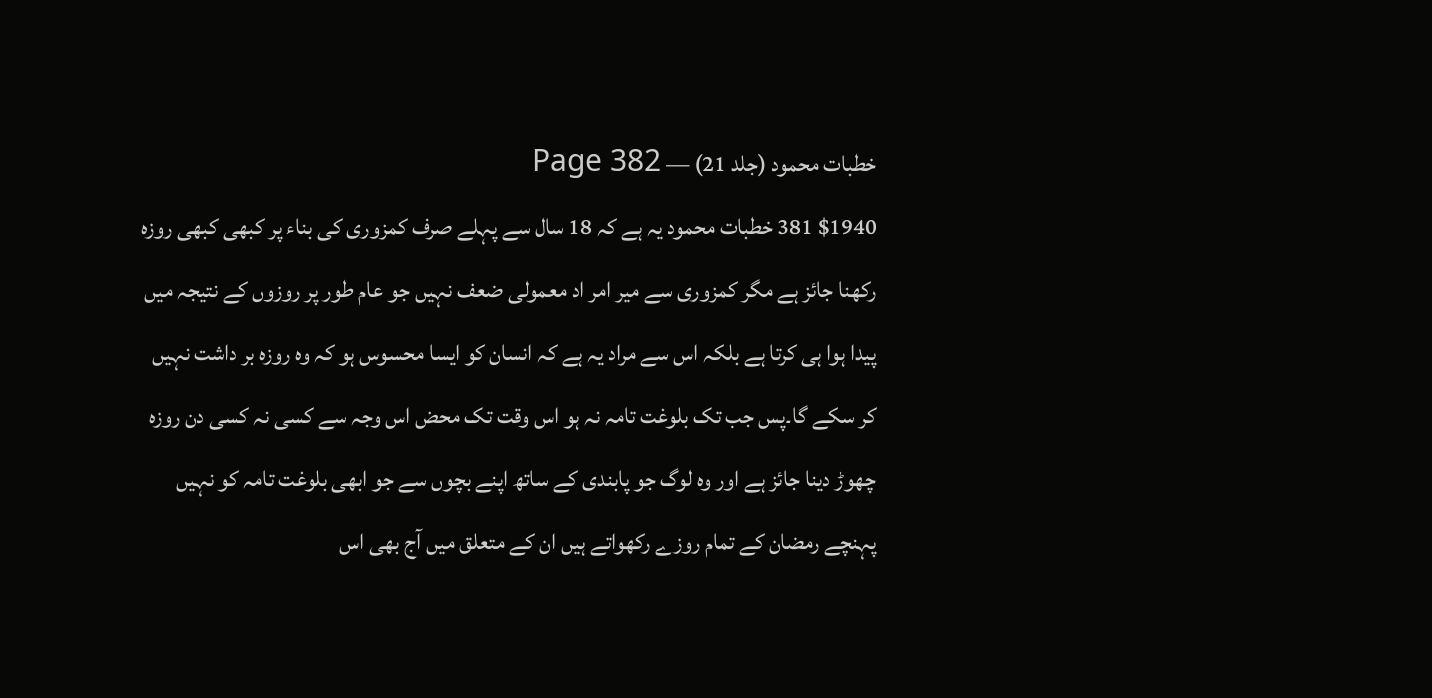خطبات محمود (جلد 21) — Page 382
$1940 381 خطبات محمود یہ ہے کہ 18 سال سے پہلے صرف کمزوری کی بناء پر کبھی کبھی روزہ رکھنا جائز ہے مگر کمزوری سے میر امر اد معمولی ضعف نہیں جو عام طور پر روزوں کے نتیجہ میں پیدا ہوا ہی کرتا ہے بلکہ اس سے مراد یہ ہے کہ انسان کو ایسا محسوس ہو کہ وہ روزہ بر داشت نہیں کر سکے گا۔پس جب تک بلوغت تامہ نہ ہو اس وقت تک محض اس وجہ سے کسی نہ کسی دن روزہ چھوڑ دینا جائز ہے اور وہ لوگ جو پابندی کے ساتھ اپنے بچوں سے جو ابھی بلوغت تامہ کو نہیں پہنچے رمضان کے تمام روزے رکھواتے ہیں ان کے متعلق میں آج بھی اس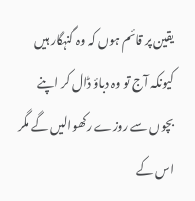یقین پر قائم ہوں کہ وہ گنہگار ہیں کیونکہ آج تو وہ دباؤ ڈال کر اپنے بچوں سے روزے رکھوالیں گے مگر اس کے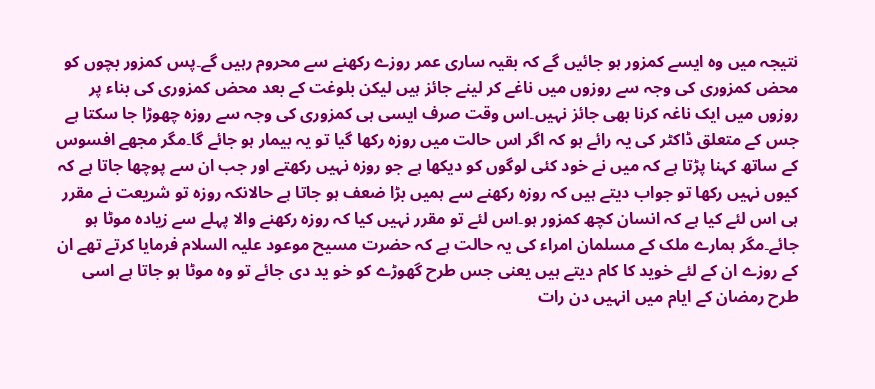نتیجہ میں وہ ایسے کمزور ہو جائیں گے کہ بقیہ ساری عمر روزے رکھنے سے محروم رہیں گے۔پس کمزور بچوں کو محض کمزوری کی وجہ سے روزوں میں ناغے کر لینے جائز ہیں لیکن بلوغت کے بعد محض کمزوری کی بناء پر روزوں میں ایک ناغہ کرنا بھی جائز نہیں۔اس وقت صرف ایسی ہی کمزوری کی وجہ سے روزہ چھوڑا جا سکتا ہے جس کے متعلق ڈاکٹر کی یہ رائے ہو کہ اگر اس حالت میں روزہ رکھا گیا تو یہ بیمار ہو جائے گا۔مگر مجھے افسوس کے ساتھ کہنا پڑتا ہے کہ میں نے خود کئی لوگوں کو دیکھا ہے جو روزہ نہیں رکھتے اور جب ان سے پوچھا جاتا ہے کہ کیوں نہیں رکھا تو جواب دیتے ہیں کہ روزہ رکھنے سے ہمیں بڑا ضعف ہو جاتا ہے حالانکہ روزہ تو شریعت نے مقرر ہی اس لئے کیا ہے کہ انسان کچھ کمزور ہو۔اس لئے تو مقرر نہیں کیا کہ روزہ رکھنے والا پہلے سے زیادہ موٹا ہو جائے۔مگر ہمارے ملک کے مسلمان امراء کی یہ حالت ہے کہ حضرت مسیح موعود علیہ السلام فرمایا کرتے تھے ان کے روزے ان کے لئے خوید کا کام دیتے ہیں یعنی جس طرح گھوڑے کو خو ید دی جائے تو وہ موٹا ہو جاتا ہے اسی طرح رمضان کے ایام میں انہیں دن رات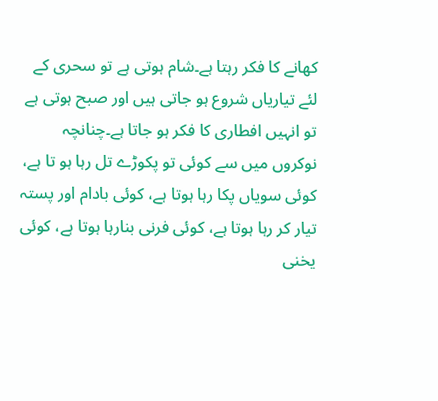کھانے کا فکر رہتا ہے۔شام ہوتی ہے تو سحری کے لئے تیاریاں شروع ہو جاتی ہیں اور صبح ہوتی ہے تو انہیں افطاری کا فکر ہو جاتا ہے۔چنانچہ نوکروں میں سے کوئی تو پکوڑے تل رہا ہو تا ہے، کوئی سویاں پکا رہا ہوتا ہے، کوئی بادام اور پستہ تیار کر رہا ہوتا ہے، کوئی فرنی بنارہا ہوتا ہے، کوئی یخنی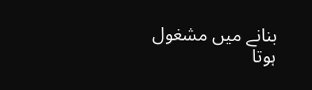بنانے میں مشغول ہوتا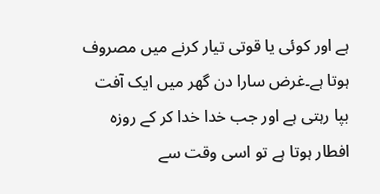ہے اور کوئی یا قوتی تیار کرنے میں مصروف ہوتا ہے۔غرض سارا دن گھر میں ایک آفت بپا رہتی ہے اور جب خدا خدا کر کے روزہ افطار ہوتا ہے تو اسی وقت سے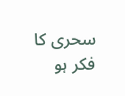سحری کا فکر ہو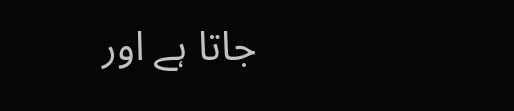جاتا ہے اور